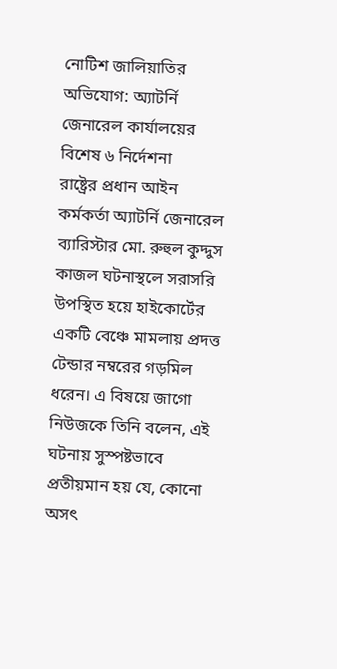নোটিশ জালিয়াতির অভিযোগ: অ্যাটর্নি জেনারেল কার্যালয়ের বিশেষ ৬ নির্দেশনা
রাষ্ট্রের প্রধান আইন কর্মকর্তা অ্যাটর্নি জেনারেল ব্যারিস্টার মো. রুহুল কুদ্দুস কাজল ঘটনাস্থলে সরাসরি উপস্থিত হয়ে হাইকোর্টের একটি বেঞ্চে মামলায় প্রদত্ত টেন্ডার নম্বরের গড়মিল ধরেন। এ বিষয়ে জাগো নিউজকে তিনি বলেন, এই ঘটনায় সুস্পষ্টভাবে প্রতীয়মান হয় যে, কোনো অসৎ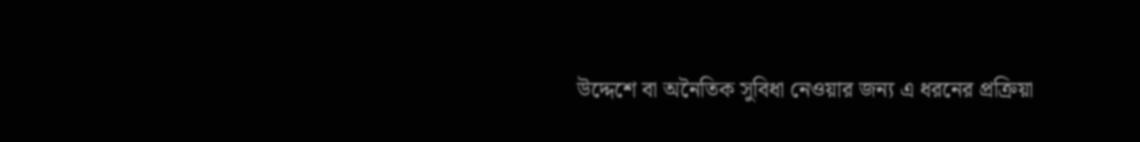উদ্দেশে বা অনৈতিক সুবিধা নেওয়ার জন্য এ ধরনের প্রক্রিয়া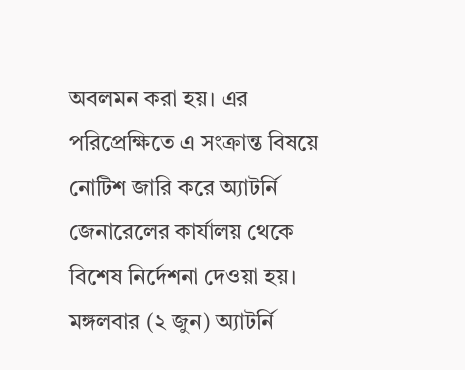অবলমন করা হয়। এর পরিপ্রেক্ষিতে এ সংক্রান্ত বিষয়ে নোটিশ জারি করে অ্যাটর্নি জেনারেলের কার্যালয় থেকে বিশেষ নির্দেশনা দেওয়া হয়। মঙ্গলবার (২ জুন) অ্যাটর্নি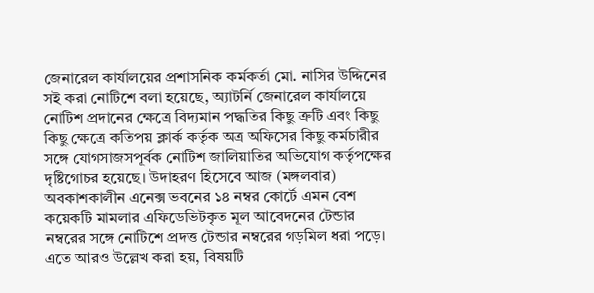জেনারেল কার্যালয়ের প্রশাসনিক কর্মকর্তা মো. নাসির উদ্দিনের সই করা নোটিশে বলা হয়েছে, অ্যাটর্নি জেনারেল কার্যালয়ে নোটিশ প্রদানের ক্ষেত্রে বিদ্যমান পদ্ধতির কিছু ত্রুটি এবং কিছু কিছু ক্ষেত্রে কতিপয় ক্লার্ক কর্তৃক অত্র অফিসের কিছু কর্মচারীর সঙ্গে যোগসাজসপূর্বক নোটিশ জালিয়াতির অভিযোগ কর্তৃপক্ষের দৃষ্টিগোচর হয়েছে। উদাহরণ হিসেবে আজ (মঙ্গলবার) অবকাশকালীন এনেক্স ভবনের ১৪ নম্বর কোর্টে এমন বেশ কয়েকটি মামলার এফিডেভিটকৃত মূল আবেদনের টেন্ডার নম্বরের সঙ্গে নোটিশে প্রদত্ত টেন্ডার নম্বরের গড়মিল ধরা পড়ে। এতে আরও উল্লেখ করা হয়, বিষয়টি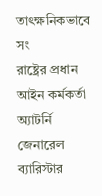তাৎক্ষনিকভাবে সং
রাষ্ট্রের প্রধান আইন কর্মকর্তা অ্যাটর্নি জেনারেল ব্যারিস্টার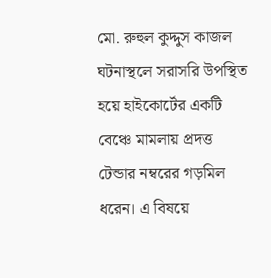মো. রুহুল কুদ্দুস কাজল ঘটনাস্থলে সরাসরি উপস্থিত হয়ে হাইকোর্টের একটি বেঞ্চে মামলায় প্রদত্ত টেন্ডার নম্বরের গড়মিল ধরেন। এ বিষয়ে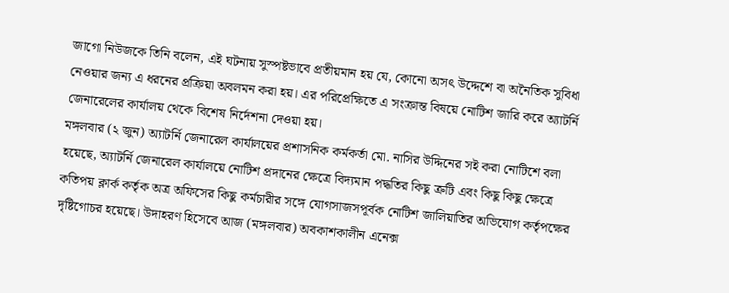জাগো নিউজকে তিনি বলেন, এই ঘটনায় সুস্পষ্টভাবে প্রতীয়মান হয় যে, কোনো অসৎ উদ্দেশে বা অনৈতিক সুবিধা নেওয়ার জন্য এ ধরনের প্রক্রিয়া অবলমন করা হয়। এর পরিপ্রেক্ষিতে এ সংক্রান্ত বিষয়ে নোটিশ জারি করে অ্যাটর্নি জেনারেলের কার্যালয় থেকে বিশেষ নির্দেশনা দেওয়া হয়।
মঙ্গলবার (২ জুন) অ্যাটর্নি জেনারেল কার্যালয়ের প্রশাসনিক কর্মকর্তা মো. নাসির উদ্দিনের সই করা নোটিশে বলা হয়েছে, অ্যাটর্নি জেনারেল কার্যালয়ে নোটিশ প্রদানের ক্ষেত্রে বিদ্যমান পদ্ধতির কিছু ত্রুটি এবং কিছু কিছু ক্ষেত্রে কতিপয় ক্লার্ক কর্তৃক অত্র অফিসের কিছু কর্মচারীর সঙ্গে যোগসাজসপূর্বক নোটিশ জালিয়াতির অভিযোগ কর্তৃপক্ষের দৃষ্টিগোচর হয়েছে। উদাহরণ হিসেবে আজ (মঙ্গলবার) অবকাশকালীন এনেক্স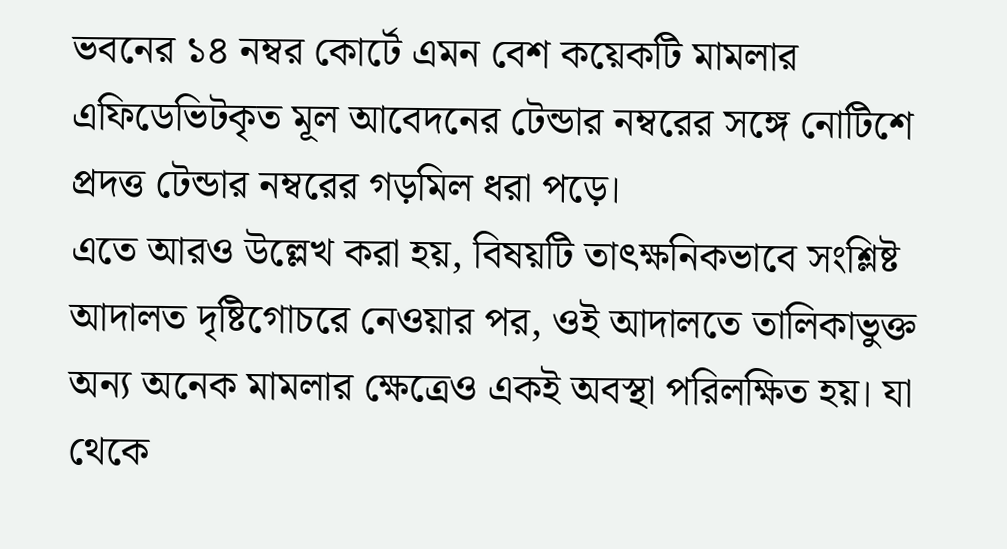ভবনের ১৪ নম্বর কোর্টে এমন বেশ কয়েকটি মামলার এফিডেভিটকৃত মূল আবেদনের টেন্ডার নম্বরের সঙ্গে নোটিশে প্রদত্ত টেন্ডার নম্বরের গড়মিল ধরা পড়ে।
এতে আরও উল্লেখ করা হয়, বিষয়টি তাৎক্ষনিকভাবে সংশ্লিষ্ট আদালত দৃষ্টিগোচরে নেওয়ার পর, ওই আদালতে তালিকাভুক্ত অন্য অনেক মামলার ক্ষেত্রেও একই অবস্থা পরিলক্ষিত হয়। যা থেকে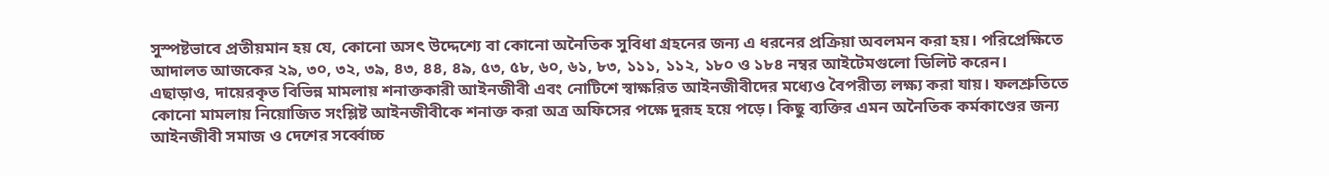সুস্পষ্টভাবে প্রতীয়মান হয় যে, কোনো অসৎ উদ্দেশ্যে বা কোনো অনৈতিক সুবিধা গ্রহনের জন্য এ ধরনের প্রক্রিয়া অবলমন করা হয়। পরিপ্রেক্ষিতে আদালত আজকের ২৯, ৩০, ৩২, ৩৯, ৪৩, ৪৪, ৪৯, ৫৩, ৫৮, ৬০, ৬১, ৮৩, ১১১, ১১২, ১৮০ ও ১৮৪ নম্বর আইটেমগুলো ডিলিট করেন।
এছাড়াও, দায়েরকৃত বিভিন্ন মামলায় শনাক্তকারী আইনজীবী এবং নোটিশে স্বাক্ষরিত আইনজীবীদের মধ্যেও বৈপরীত্য লক্ষ্য করা যায়। ফলশ্রুতিতে কোনো মামলায় নিয়োজিত সংশ্লিষ্ট আইনজীবীকে শনাক্ত করা অত্র অফিসের পক্ষে দুরূহ হয়ে পড়ে। কিছু ব্যক্তির এমন অনৈতিক কর্মকাণ্ডের জন্য আইনজীবী সমাজ ও দেশের সর্ব্বোচ্চ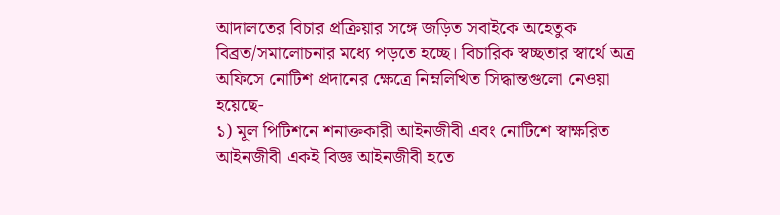আদালতের বিচার প্রক্রিয়ার সঙ্গে জড়িত সবাইকে অহেতুক বিব্রত/সমালোচনার মধ্যে পড়তে হচ্ছে। বিচারিক স্বচ্ছতার স্বার্থে অত্র অফিসে নোটিশ প্রদানের ক্ষেত্রে নিম্নলিখিত সিদ্ধান্তগুলো নেওয়া হয়েছে-
১) মূল পিটিশনে শনাক্তকারী আইনজীবী এবং নোটিশে স্বাক্ষরিত আইনজীবী একই বিজ্ঞ আইনজীবী হতে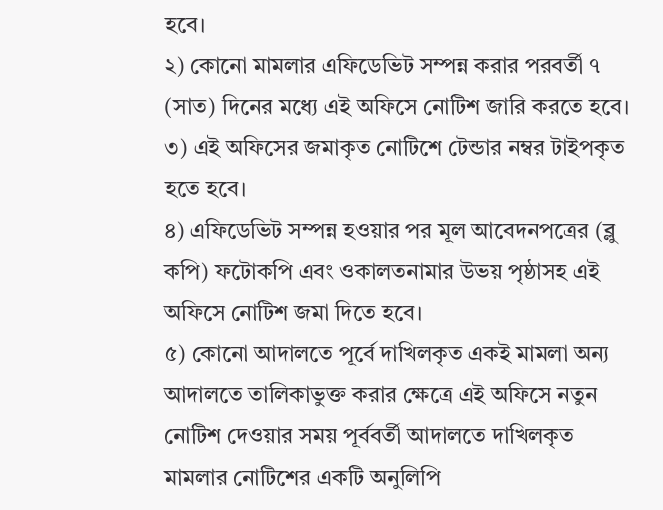হবে।
২) কোনো মামলার এফিডেভিট সম্পন্ন করার পরবর্তী ৭ (সাত) দিনের মধ্যে এই অফিসে নোটিশ জারি করতে হবে।
৩) এই অফিসের জমাকৃত নোটিশে টেন্ডার নম্বর টাইপকৃত হতে হবে।
৪) এফিডেভিট সম্পন্ন হওয়ার পর মূল আবেদনপত্রের (ব্লু কপি) ফটোকপি এবং ওকালতনামার উভয় পৃষ্ঠাসহ এই অফিসে নোটিশ জমা দিতে হবে।
৫) কোনো আদালতে পূর্বে দাখিলকৃত একই মামলা অন্য আদালতে তালিকাভুক্ত করার ক্ষেত্রে এই অফিসে নতুন নোটিশ দেওয়ার সময় পূর্ববর্তী আদালতে দাখিলকৃত মামলার নোটিশের একটি অনুলিপি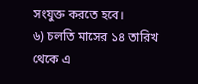সংযুক্ত করতে হবে।
৬) চলতি মাসের ১৪ তারিখ থেকে এ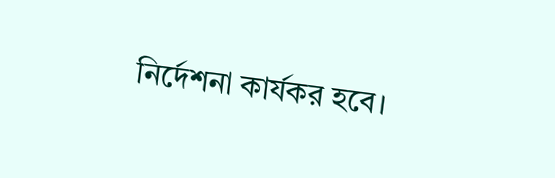নির্দেশনা কার্যকর হবে।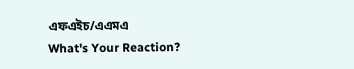এফএইচ/এএমএ
What's Your Reaction?